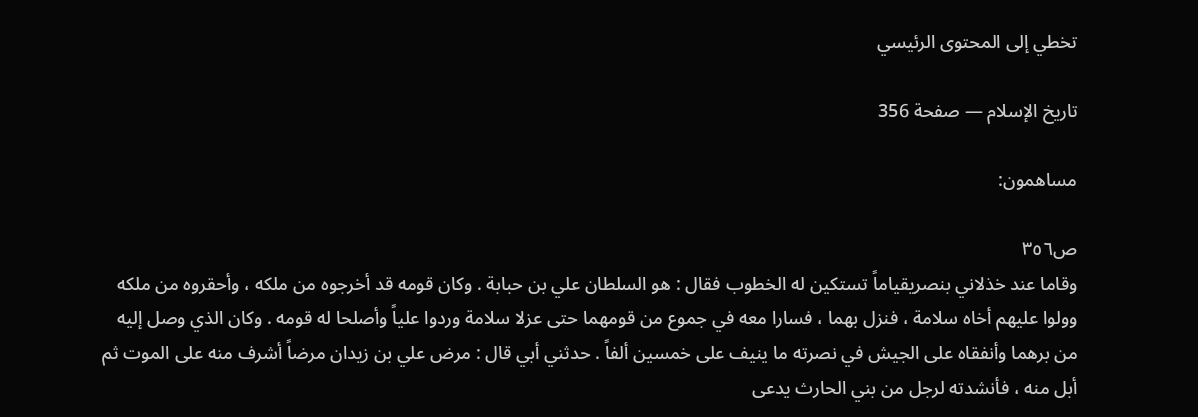تخطي إلى المحتوى الرئيسي

تاريخ الإسلام — صفحة 356

مساهمون:

ص٣٥٦
وقاما عند خذلاني بنصريقياماً تستكين له الخطوب فقال : هو السلطان علي بن حبابة . وكان قومه قد أخرجوه من ملكه ، وأحقروه من ملكه وولوا عليهم أخاه سلامة ، فنزل بهما ، فسارا معه في جموع من قومهما حتى عزلا سلامة وردوا علياً وأصلحا له قومه . وكان الذي وصل إليه من برهما وأنفقاه على الجيش في نصرته ما ينيف على خمسين ألفاً . حدثني أبي قال : مرض علي بن زيدان مرضاً أشرف منه على الموت ثم أبل منه ، فأنشدته لرجل من بني الحارث يدعى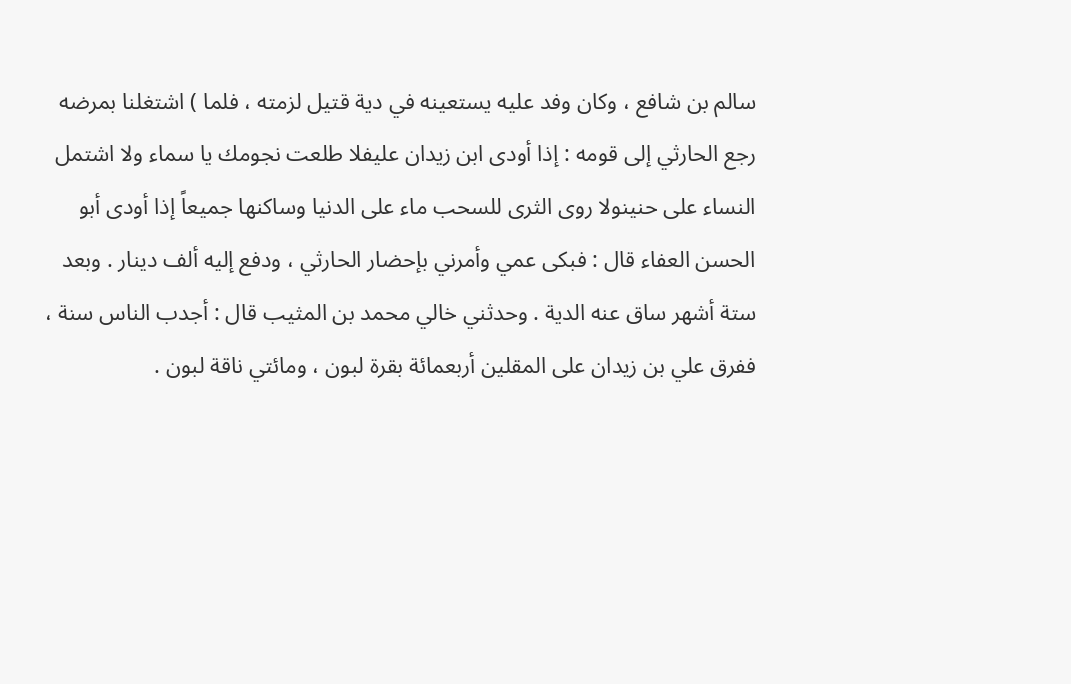سالم بن شافع ، وكان وفد عليه يستعينه في دية قتيل لزمته ، فلما ) اشتغلنا بمرضه رجع الحارثي إلى قومه : إذا أودى ابن زيدان عليفلا طلعت نجومك يا سماء ولا اشتمل النساء على حنينولا روى الثرى للسحب ماء على الدنيا وساكنها جميعاً إذا أودى أبو الحسن العفاء قال : فبكى عمي وأمرني بإحضار الحارثي ، ودفع إليه ألف دينار . وبعد ستة أشهر ساق عنه الدية . وحدثني خالي محمد بن المثيب قال : أجدب الناس سنة ، ففرق علي بن زيدان على المقلين أربعمائة بقرة لبون ، ومائتي ناقة لبون .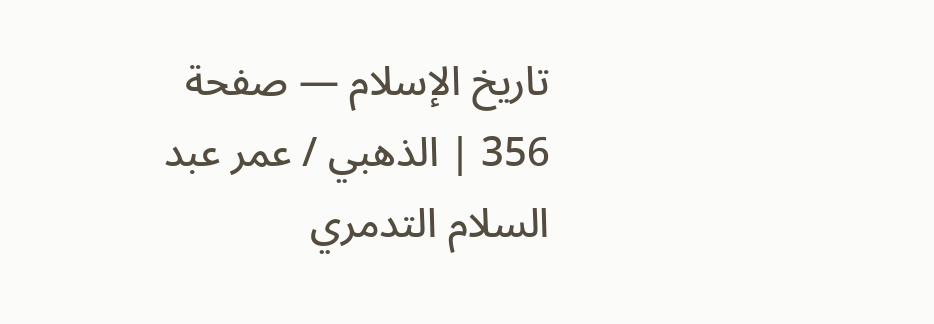تاريخ الإسلام — صفحة 356 | الذهبي / عمر عبد السلام التدمري